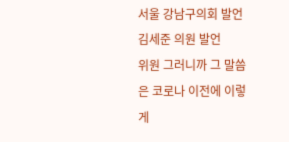서울 강남구의회 발언
김세준 의원 발언
위원 그러니까 그 말씀은 코로나 이전에 이렇게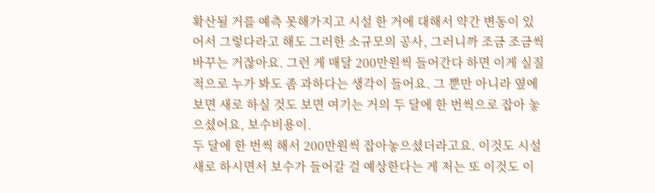확산될 거를 예측 못해가지고 시설 한 거에 대해서 약간 변동이 있어서 그렇다라고 해도 그러한 소규모의 공사, 그러니까 조금 조금씩 바꾸는 거잖아요. 그런 게 매달 200만원씩 들어간다 하면 이게 실질적으로 누가 봐도 좀 과하다는 생각이 들어요. 그 뿐만 아니라 옆에 보면 새로 하실 것도 보면 여기는 거의 두 달에 한 번씩으로 잡아 놓으셨어요, 보수비용이.
두 달에 한 번씩 해서 200만원씩 잡아놓으셨더라고요. 이것도 시설 새로 하시면서 보수가 들어갈 걸 예상한다는 게 저는 또 이것도 이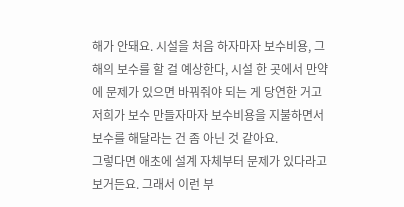해가 안돼요. 시설을 처음 하자마자 보수비용, 그 해의 보수를 할 걸 예상한다, 시설 한 곳에서 만약에 문제가 있으면 바꿔줘야 되는 게 당연한 거고 저희가 보수 만들자마자 보수비용을 지불하면서 보수를 해달라는 건 좀 아닌 것 같아요.
그렇다면 애초에 설계 자체부터 문제가 있다라고 보거든요. 그래서 이런 부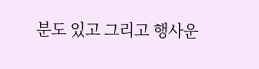분도 있고 그리고 행사운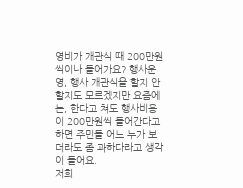영비가 개관식 때 200만원씩이나 들어가요? 행사운영, 행사 개관식을 할지 안 할지도 모르겠지만 요즘에는, 한다고 쳐도 행사비용이 200만원씩 들어간다고 하면 주민들 어느 누가 보더라도 좀 과하다라고 생각이 들어요.
저희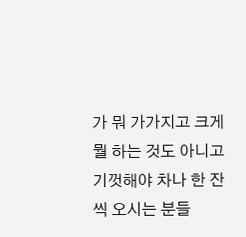가 뭐 가가지고 크게 뭘 하는 것도 아니고 기껏해야 차나 한 잔씩 오시는 분들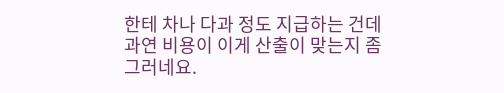한테 차나 다과 정도 지급하는 건데 과연 비용이 이게 산출이 맞는지 좀 그러네요.